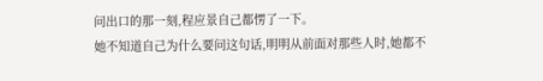问出口的那一刻,程应景自己都愣了一下。
她不知道自己为什么要问这句话,明明从前面对那些人时,她都不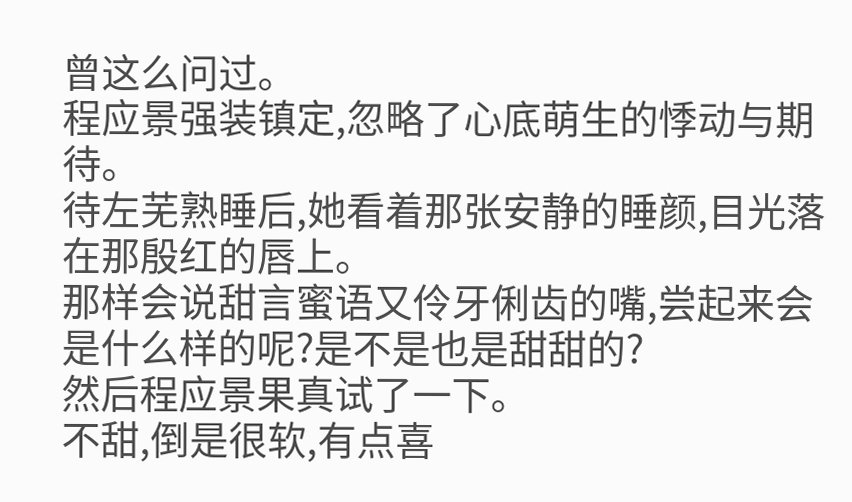曾这么问过。
程应景强装镇定,忽略了心底萌生的悸动与期待。
待左芜熟睡后,她看着那张安静的睡颜,目光落在那殷红的唇上。
那样会说甜言蜜语又伶牙俐齿的嘴,尝起来会是什么样的呢?是不是也是甜甜的?
然后程应景果真试了一下。
不甜,倒是很软,有点喜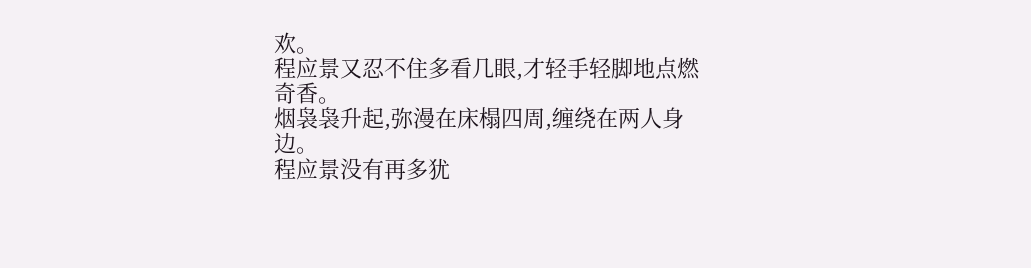欢。
程应景又忍不住多看几眼,才轻手轻脚地点燃奇香。
烟袅袅升起,弥漫在床榻四周,缠绕在两人身边。
程应景没有再多犹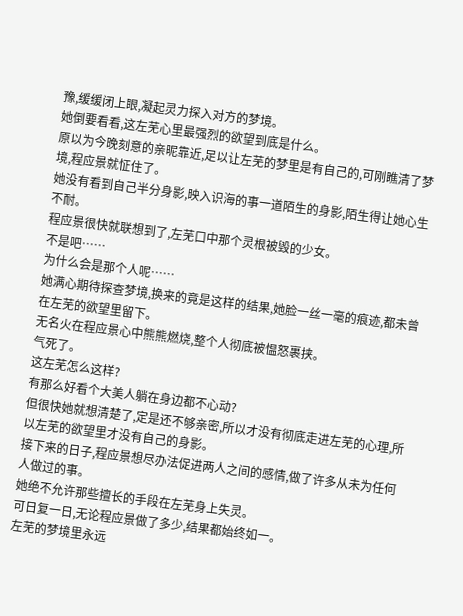豫,缓缓闭上眼,凝起灵力探入对方的梦境。
她倒要看看,这左芜心里最强烈的欲望到底是什么。
原以为今晚刻意的亲昵靠近,足以让左芜的梦里是有自己的,可刚瞧清了梦境,程应景就怔住了。
她没有看到自己半分身影,映入识海的事一道陌生的身影,陌生得让她心生不耐。
程应景很快就联想到了,左芜口中那个灵根被毁的少女。
不是吧……
为什么会是那个人呢……
她满心期待探查梦境,换来的竟是这样的结果,她脸一丝一毫的痕迹,都未曾在左芜的欲望里留下。
无名火在程应景心中熊熊燃烧,整个人彻底被愠怒裹挟。
气死了。
这左芜怎么这样?
有那么好看个大美人躺在身边都不心动?
但很快她就想清楚了,定是还不够亲密,所以才没有彻底走进左芜的心理,所以左芜的欲望里才没有自己的身影。
接下来的日子,程应景想尽办法促进两人之间的感情,做了许多从未为任何人做过的事。
她绝不允许那些擅长的手段在左芜身上失灵。
可日复一日,无论程应景做了多少,结果都始终如一。
左芜的梦境里永远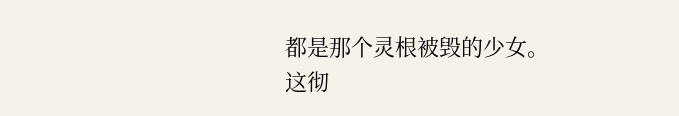都是那个灵根被毁的少女。
这彻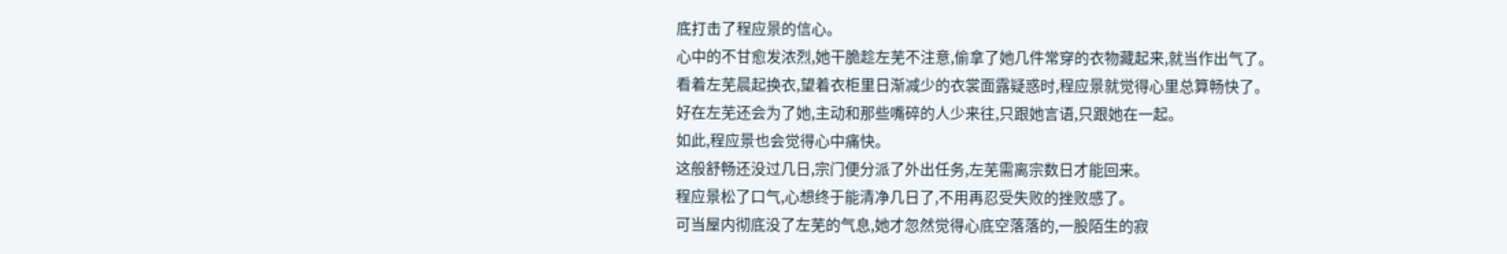底打击了程应景的信心。
心中的不甘愈发浓烈,她干脆趁左芜不注意,偷拿了她几件常穿的衣物藏起来,就当作出气了。
看着左芜晨起换衣,望着衣柜里日渐减少的衣裳面露疑惑时,程应景就觉得心里总算畅快了。
好在左芜还会为了她,主动和那些嘴碎的人少来往,只跟她言语,只跟她在一起。
如此,程应景也会觉得心中痛快。
这般舒畅还没过几日,宗门便分派了外出任务,左芜需离宗数日才能回来。
程应景松了口气,心想终于能清净几日了,不用再忍受失败的挫败感了。
可当屋内彻底没了左芜的气息,她才忽然觉得心底空落落的,一股陌生的寂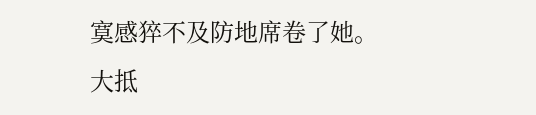寞感猝不及防地席卷了她。
大抵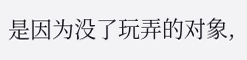是因为没了玩弄的对象,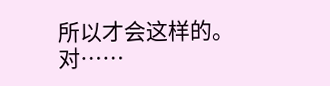所以才会这样的。
对……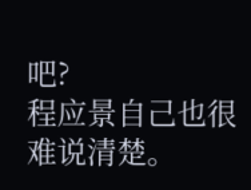吧?
程应景自己也很难说清楚。